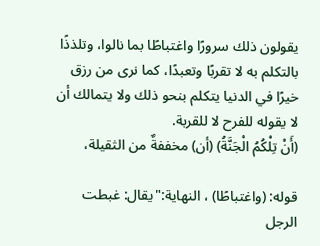يقولون ذلك سرورًا واغتباطًا بما نالوا، وتلذذًا بالتكلم به لا تقربًا وتعبدًا، كما نرى من رزق خيرًا في الدنيا يتكلم بنحو ذلك ولا يتمالك أن لا يقوله للفرح لا للقربة.
(أَنْ تِلْكُمُ الْجَنَّةُ) (أن) مخففةٌ من الثقيلة،

قوله: (واغتباطًا) ، النهاية:"يقال: غبطت الرجل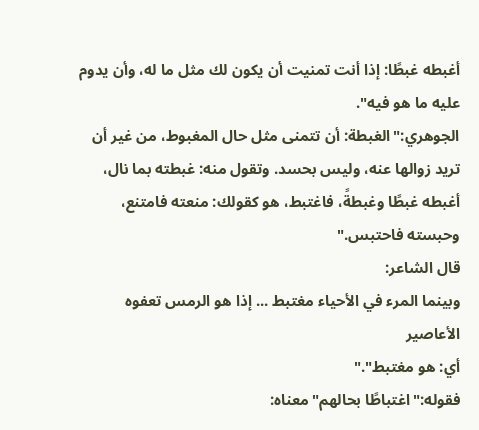أغبطه غبطًا: إذا أنت تمنيت أن يكون لك مثل ما له، وأن يدوم عليه ما هو فيه".
الجوهري:"الغبطة: أن تتمنى مثل حال المغبوط، من غير أن تريد زوالها عنه، وليس بحسد. وتقول منه: غبطته بما نال، أغبطه غبطًا وغبطةً، فاغتبط، هو كقولك: منعته فامتنع، وحبسته فاحتبس."
قال الشاعر:
وبينما المرء في الأحياء مغتبط ... إذا هو الرمس تعفوه الأعاصير
أي: هو مغتبط"."
فقوله:"اغتباطًا بحالهم"معناه: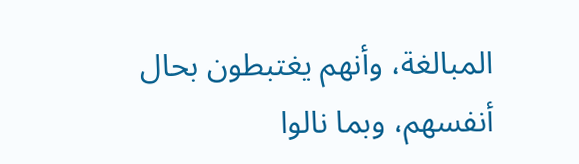المبالغة، وأنهم يغتبطون بحال أنفسهم، وبما نالوا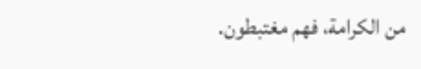من الكرامة، فهم مغتبطون.